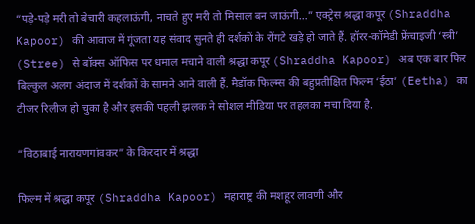“पड़े-पड़े मरी तो बेचारी कहलाऊंगी, नाचते हुए मरी तो मिसाल बन जाऊंगी…” एक्ट्रेस श्रद्धा कपूर (Shraddha Kapoor) की आवाज में गूंजता यह संवाद सुनते ही दर्शकों के रोंगटे खड़े हो जाते हैं. हॉरर-कॉमेडी फ्रेंचाइजी ‘स्त्री’ (Stree) से बॉक्स ऑफिस पर धमाल मचाने वाली श्रद्धा कपूर (Shraddha Kapoor) अब एक बार फिर बिल्कुल अलग अंदाज में दर्शकों के सामने आने वाली हैं. मैडॉक फिल्म्स की बहुप्रतीक्षित फिल्म ‘ईठा’ (Eetha) का टीजर रिलीज हो चुका है और इसकी पहली झलक ने सोशल मीडिया पर तहलका मचा दिया है.

“विठाबाई नारायणगांवकर” के किरदार में श्रद्धा

फिल्म में श्रद्धा कपूर (Shraddha Kapoor) महाराष्ट्र की मशहूर लावणी और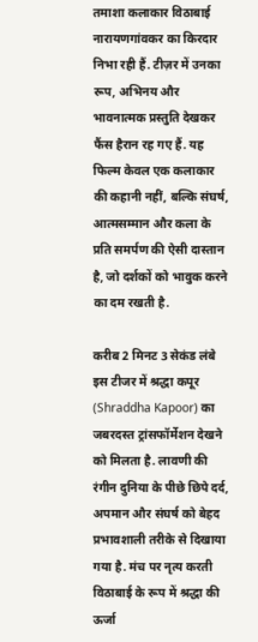तमाशा कलाकार विठाबाई नारायणगांवकर का किरदार निभा रही हैं. टीज़र में उनका रूप, अभिनय और भावनात्मक प्रस्तुति देखकर फैंस हैरान रह गए हैं. यह फिल्म केवल एक कलाकार की कहानी नहीं, बल्कि संघर्ष, आत्मसम्मान और कला के प्रति समर्पण की ऐसी दास्तान है, जो दर्शकों को भावुक करने का दम रखती है.

करीब 2 मिनट 3 सेकंड लंबे इस टीजर में श्रद्धा कपूर (Shraddha Kapoor) का जबरदस्त ट्रांसफॉर्मेशन देखने को मिलता है. लावणी की रंगीन दुनिया के पीछे छिपे दर्द, अपमान और संघर्ष को बेहद प्रभावशाली तरीके से दिखाया गया है. मंच पर नृत्य करती विठाबाई के रूप में श्रद्धा की ऊर्जा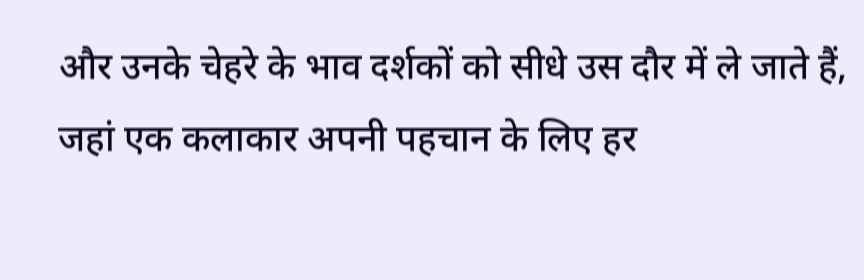और उनके चेहरे के भाव दर्शकों को सीधे उस दौर में ले जाते हैं, जहां एक कलाकार अपनी पहचान के लिए हर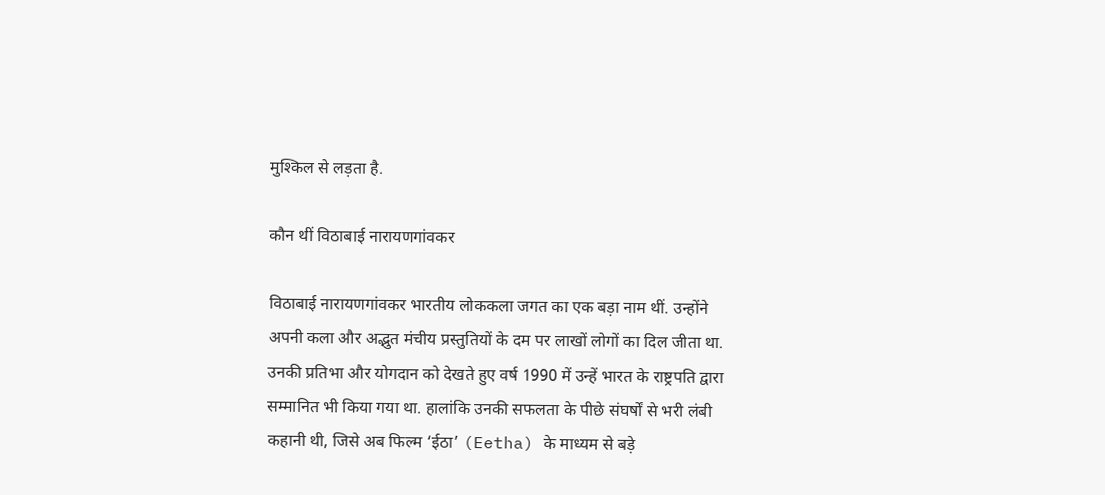मुश्किल से लड़ता है.

कौन थीं विठाबाई नारायणगांवकर

विठाबाई नारायणगांवकर भारतीय लोककला जगत का एक बड़ा नाम थीं. उन्होंने अपनी कला और अद्भुत मंचीय प्रस्तुतियों के दम पर लाखों लोगों का दिल जीता था. उनकी प्रतिभा और योगदान को देखते हुए वर्ष 1990 में उन्हें भारत के राष्ट्रपति द्वारा सम्मानित भी किया गया था. हालांकि उनकी सफलता के पीछे संघर्षों से भरी लंबी कहानी थी, जिसे अब फिल्म ‘ईठा’ (Eetha) के माध्यम से बड़े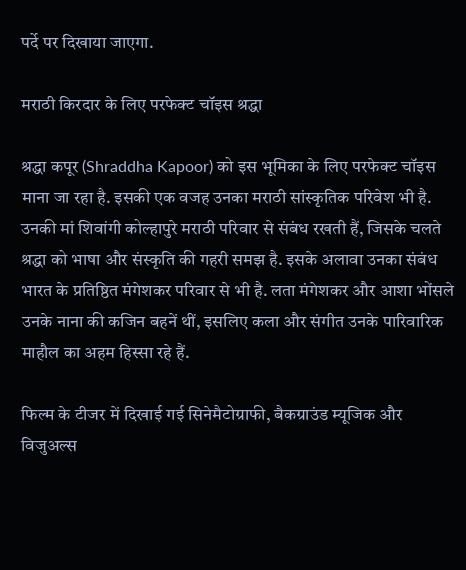पर्दे पर दिखाया जाएगा.

मराठी किरदार के लिए परफेक्ट चॉइस श्रद्धा

श्रद्धा कपूर (Shraddha Kapoor) को इस भूमिका के लिए परफेक्ट चॉइस माना जा रहा है. इसकी एक वजह उनका मराठी सांस्कृतिक परिवेश भी है. उनकी मां शिवांगी कोल्हापुरे मराठी परिवार से संबंध रखती हैं, जिसके चलते श्रद्धा को भाषा और संस्कृति की गहरी समझ है. इसके अलावा उनका संबंध भारत के प्रतिष्ठित मंगेशकर परिवार से भी है. लता मंगेशकर और आशा भोंसले उनके नाना की कजिन बहनें थीं, इसलिए कला और संगीत उनके पारिवारिक माहौल का अहम हिस्सा रहे हैं.

फिल्म के टीजर में दिखाई गई सिनेमैटोग्राफी, बैकग्राउंड म्यूजिक और विजुअल्स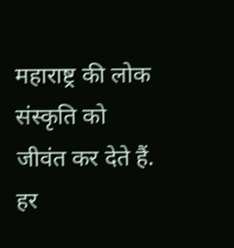महाराष्ट्र की लोक संस्कृति को जीवंत कर देते हैं. हर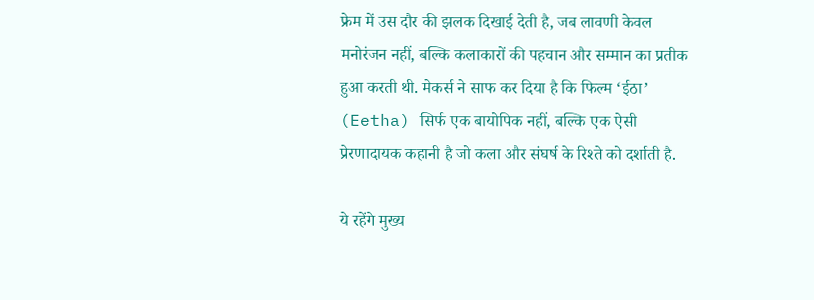फ्रेम में उस दौर की झलक दिखाई देती है, जब लावणी केवल मनोरंजन नहीं, बल्कि कलाकारों की पहचान और सम्मान का प्रतीक हुआ करती थी. मेकर्स ने साफ कर दिया है कि फिल्म ‘ईठा’ (Eetha) सिर्फ एक बायोपिक नहीं, बल्कि एक ऐसी प्रेरणादायक कहानी है जो कला और संघर्ष के रिश्ते को दर्शाती है.

ये रहेंगे मुख्य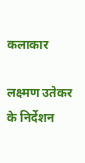कलाकार

लक्ष्मण उतेकर के निर्देशन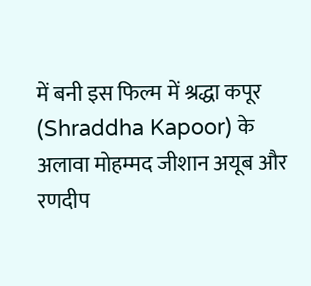में बनी इस फिल्म में श्रद्धा कपूर (Shraddha Kapoor) के अलावा मोहम्मद जीशान अयूब और रणदीप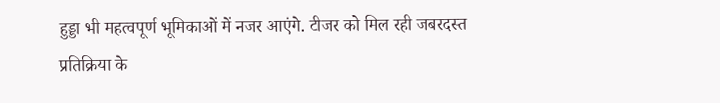हुड्डा भी महत्वपूर्ण भूमिकाओं में नजर आएंगे. टीजर को मिल रही जबरदस्त प्रतिक्रिया के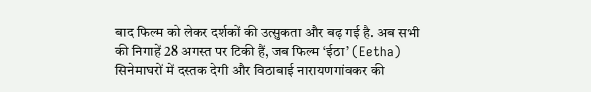बाद फिल्म को लेकर दर्शकों की उत्सुकता और बढ़ गई है. अब सभी की निगाहें 28 अगस्त पर टिकी हैं, जब फिल्म ‘ईठा’ (Eetha) सिनेमाघरों में दस्तक देगी और विठाबाई नारायणगांवकर की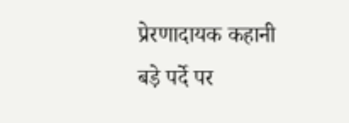प्रेरणादायक कहानी बड़े पर्दे पर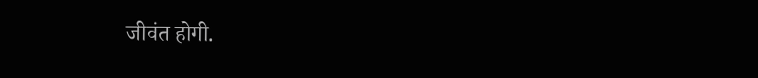जीवंत होगी.